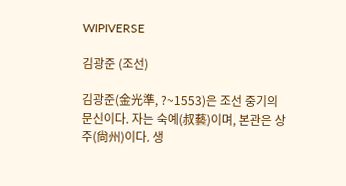WIPIVERSE

김광준 (조선)

김광준(金光準, ?~1553)은 조선 중기의 문신이다. 자는 숙예(叔藝)이며, 본관은 상주(尙州)이다. 생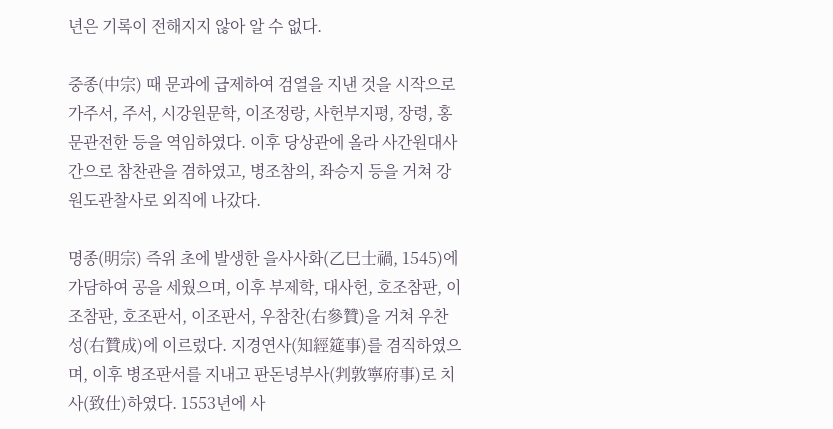년은 기록이 전해지지 않아 알 수 없다.

중종(中宗) 때 문과에 급제하여 검열을 지낸 것을 시작으로 가주서, 주서, 시강원문학, 이조정랑, 사헌부지평, 장령, 홍문관전한 등을 역임하였다. 이후 당상관에 올라 사간원대사간으로 참찬관을 겸하였고, 병조참의, 좌승지 등을 거쳐 강원도관찰사로 외직에 나갔다.

명종(明宗) 즉위 초에 발생한 을사사화(乙巳士禍, 1545)에 가담하여 공을 세웠으며, 이후 부제학, 대사헌, 호조참판, 이조참판, 호조판서, 이조판서, 우참찬(右參贊)을 거쳐 우찬성(右贊成)에 이르렀다. 지경연사(知經筵事)를 겸직하였으며, 이후 병조판서를 지내고 판돈녕부사(判敦寧府事)로 치사(致仕)하였다. 1553년에 사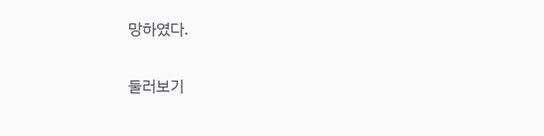망하였다.

둘러보기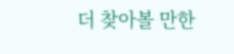더 찾아볼 만한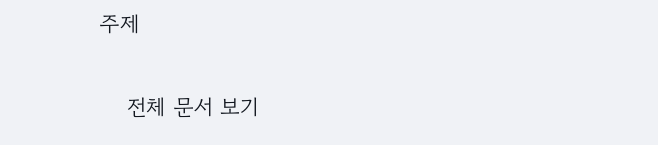주제

    전체 문서 보기